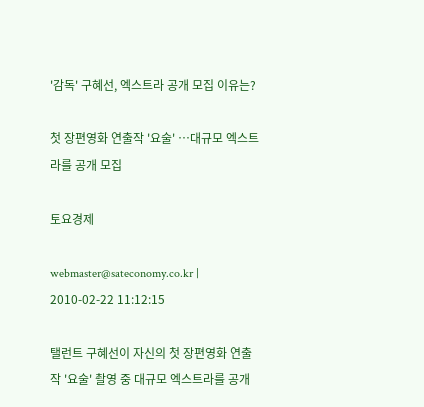'감독' 구혜선, 엑스트라 공개 모집 이유는?

첫 장편영화 연출작 '요술' …대규모 엑스트라를 공개 모집

토요경제

webmaster@sateconomy.co.kr | 2010-02-22 11:12:15

탤런트 구혜선이 자신의 첫 장편영화 연출작 '요술' 촬영 중 대규모 엑스트라를 공개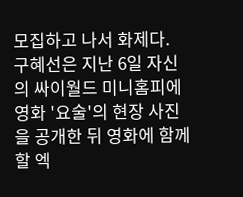모집하고 나서 화제다.
구혜선은 지난 6일 자신의 싸이월드 미니홈피에 영화 '요술'의 현장 사진을 공개한 뒤 영화에 함께 할 엑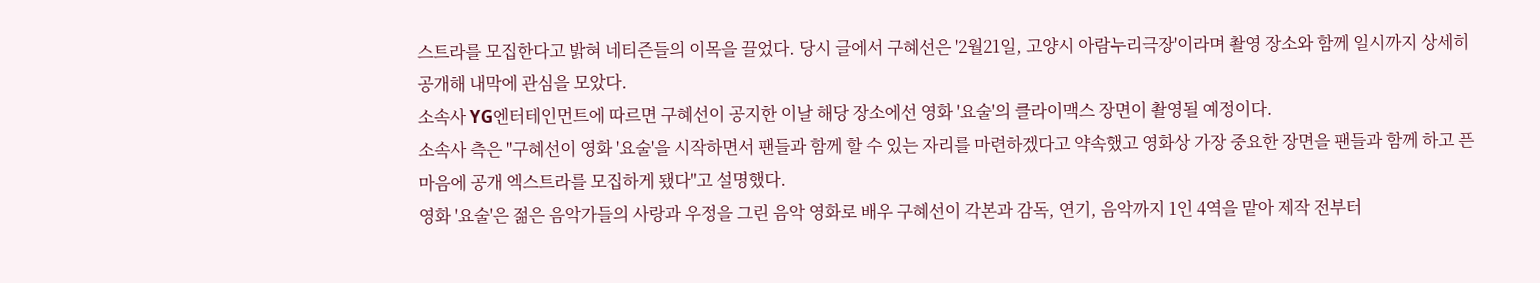스트라를 모집한다고 밝혀 네티즌들의 이목을 끌었다. 당시 글에서 구혜선은 '2월21일, 고양시 아람누리극장'이라며 촬영 장소와 함께 일시까지 상세히 공개해 내막에 관심을 모았다.
소속사 YG엔터테인먼트에 따르면 구혜선이 공지한 이날 해당 장소에선 영화 '요술'의 클라이맥스 장면이 촬영될 예정이다.
소속사 측은 "구혜선이 영화 '요술'을 시작하면서 팬들과 함께 할 수 있는 자리를 마련하겠다고 약속했고 영화상 가장 중요한 장면을 팬들과 함께 하고 픈 마음에 공개 엑스트라를 모집하게 됐다"고 설명했다.
영화 '요술'은 젊은 음악가들의 사랑과 우정을 그린 음악 영화로 배우 구혜선이 각본과 감독, 연기, 음악까지 1인 4역을 맡아 제작 전부터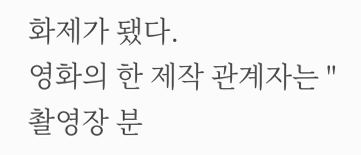화제가 됐다.
영화의 한 제작 관계자는 "촬영장 분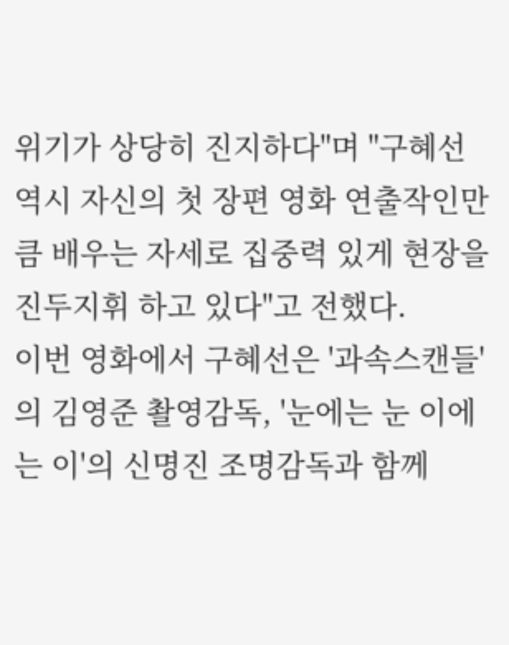위기가 상당히 진지하다"며 "구혜선 역시 자신의 첫 장편 영화 연출작인만큼 배우는 자세로 집중력 있게 현장을 진두지휘 하고 있다"고 전했다.
이번 영화에서 구혜선은 '과속스캔들'의 김영준 촬영감독, '눈에는 눈 이에는 이'의 신명진 조명감독과 함께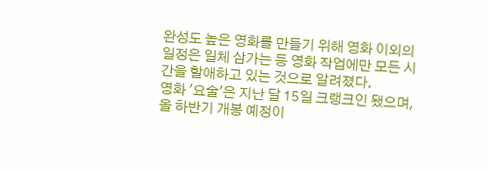완성도 높은 영화를 만들기 위해 영화 이외의 일정은 일체 삼가는 등 영화 작업에만 모든 시간을 할애하고 있는 것으로 알려졌다.
영화 '요술'은 지난 달 15일 크랭크인 됐으며, 올 하반기 개봉 예정이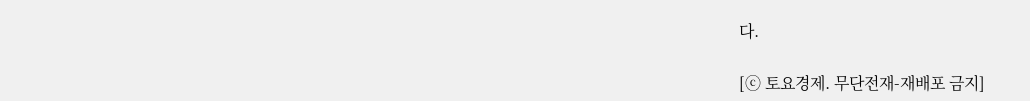다.

[ⓒ 토요경제. 무단전재-재배포 금지]